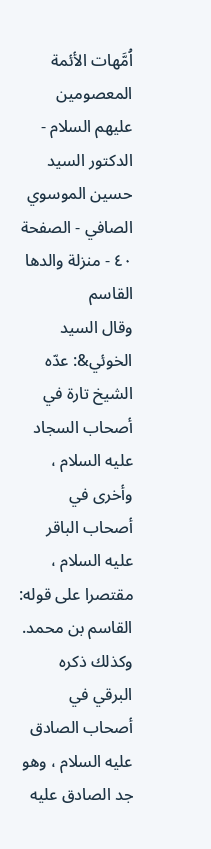اُمَّهات الأئمة المعصومين عليهم السلام - الدكتور السيد حسين الموسوي الصافي - الصفحة ٤٠ - منزلة والدها القاسم
وقال السيد الخوئي&: عدّه الشيخ تارة في أصحاب السجاد علیه السلام ، وأخرى في أصحاب الباقر علیه السلام ، مقتصرا على قوله: القاسم بن محمد. وكذلك ذكره البرقي في أصحاب الصادق علیه السلام ، وهو جد الصادق علیه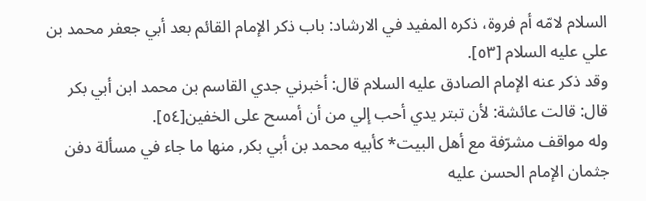السلام لامّه أم فروة، ذكره المفيد في الارشاد: باب ذكر الإمام القائم بعد أبي جعفر محمد بن علي علیه السلام [٥٣].
وقد ذكر عنه الإمام الصادق علیه السلام قال: أخبرني جدي القاسم بن محمد ابن أبي بكر قال: قالت عائشة: لأن تبتر يدي أحب إلي من أن أمسح على الخفين[٥٤].
وله مواقف مشرّفة مع أهل البيت* كأبيه محمد بن أبي بكر, منها ما جاء في مسألة دفن جثمان الإمام الحسن علیه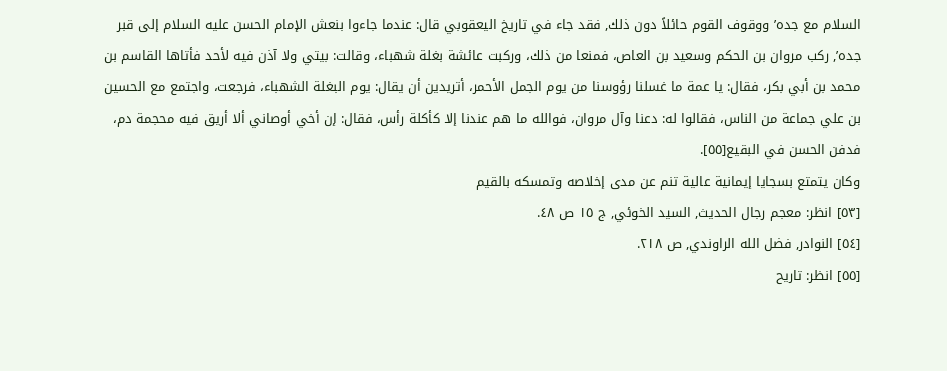السلام مع جده’ ووقوف القوم حائلاً دون ذلك, فقد جاء في تاريخ اليعقوبي قال: عندما جاءوا بنعش الإمام الحسن علیه السلام إلى قبر جده’, ركب مروان بن الحكم وسعيد بن العاص، فمنعا من ذلك، وركبت عائشة بغلة شهباء، وقالت: بيتي ولا آذن فيه لأحد فأتاها القاسم بن محمد بن أبي بكر، فقال: يا عمة ما غسلنا رؤوسنا من يوم الجمل الأحمر، أتريدين أن يقال: يوم البغلة الشهباء، فرجعت، واجتمع مع الحسين بن علي جماعة من الناس، فقالوا له: دعنا وآل مروان، فوالله ما هم عندنا إلا كأكلة رأس، فقال: إن أخي أوصاني ألا أريق فيه محجمة دم، فدفن الحسن في البقيع[٥٥].
وكان يتمتع بسجايا إيمانية عالية تنم عن مدى إخلاصه وتمسكه بالقيم
[٥٣] انظر: معجم رجال الحديث, السيد الخوئي, ج ١٥ ص ٤٨.
[٥٤] النوادر, فضل الله الراوندي, ص ٢١٨.
[٥٥] انظر: تاريح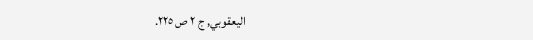اليعقوبي, ج ٢ ص ٢٢٥.